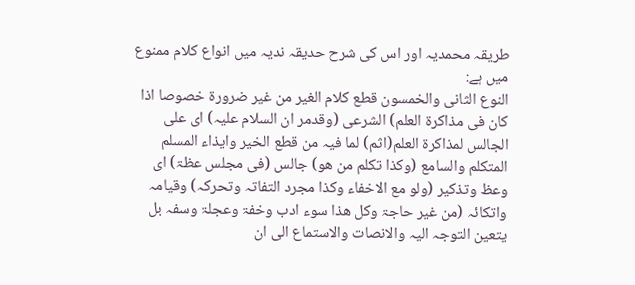طریقہ محمدیہ اور اس کی شرح حدیقہ ندیہ میں انواع کلام ممنوع میں ہے:
النوع الثانی والخمسون قطع کلام الغیر من غیر ضرورۃ خصوصا اذا کان فی مذاکرۃ العلم) الشرعی (وقدمر ان السلام علیہ) ای علی الجالس لمذاکرۃ العلم(اثم) لما فیہ من قطع الخیر وایذاء المسلم المتکلم والسامع (وکذا تکلم من ھو) جالس (فی مجلس عظۃ) ای وعظ وتذکیر (ولو مع الاخفاء وکذا مجرد التفاتہ وتحرکہ) وقیامہ واتکائہ (من غیر حاجۃ وکل ھذا سوء ادب وخفۃ وعجلۃ وسفہ بل یتعین التوجہ الیہ والانصات والاستماع الی ان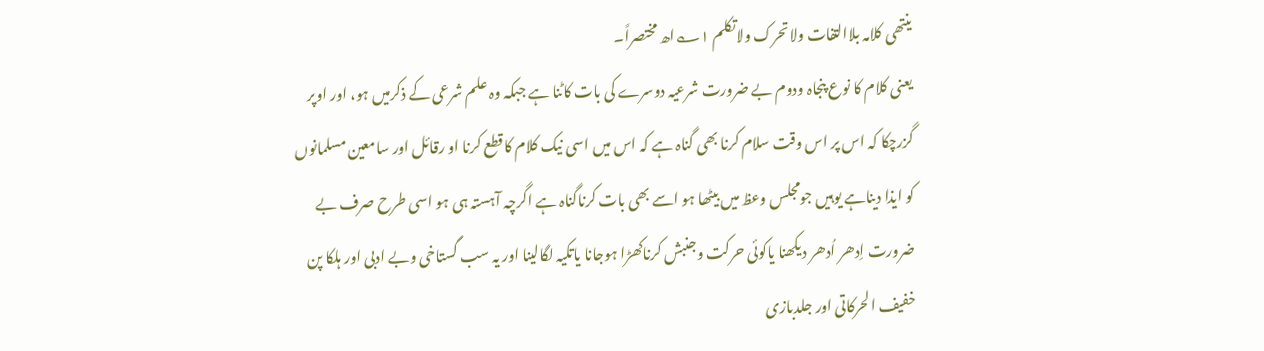ینتھی کلامہ بلاالتفات ولاتحرک ولاتکلم ۱؎اھ مختصراً۔
یعنی کلام کا نوع پنجاہ ودوم بے ضرورت شرعیہ دوسرے کی بات کاٹنا ہے جبکہ وہ علم شرعی کے ذکرمیں ہو، اور اوپر گزرچکا کہ اس پر اس وقت سلام کرنا بھی گناہ ہے کہ اس میں اسی نیک کلام کاقطع کرنا او رقائل اور سامعین مسلمانوں کو ایذا دیناہے یوہیں جومجلس وعظ میں بیٹھا ہو اسے بھی بات کرناگناہ ہے اگرچہ آہستہ ہی ہو اسی طرح صرف بے ضرورت اِدھر اُدھر دیکھنا یاکوئی حرکت وجنبش کرناکھڑا ہوجانا یاتکیہ لگالینا اور یہ سب گستاخی وبے ادبی اور ہلکا پن خفیف الحرکاتی اور جلدبازی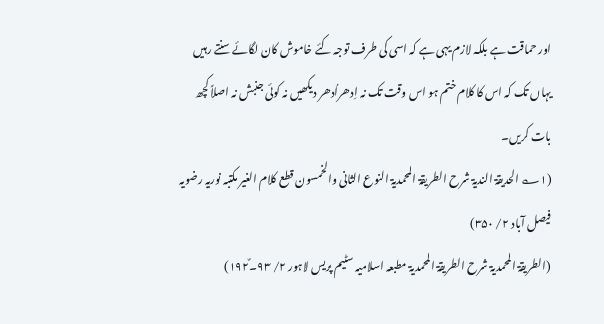اور حماقت ہے بلکہ لازم یہی ہے کہ اسی کی طرف توجہ کئے خاموش کان لگائے سنتے رہیں یہاں تک کہ اس کا کلام ختم ہو اس وقت تک نہ اِدھراُدھر دیکھیں نہ کوئی جنبش نہ اصلاً کچھ بات کریں۔
(۱؎ الحدیقۃ الندیۃ شرح الطریقۃ المحمدیۃ النوع الثانی والخمسون قطع کلام الغیر مکتبہ نوریہ رضویہ فیصل آباد ۲/ ۳۵۰)
(الطریقۃ المحمدیۃ شرح الطریقۃ المحمدیۃ مطبعہ اسلامیہ سٹیم پریس لاہور ۲/ ۹۳۔۱۹۲ٌ)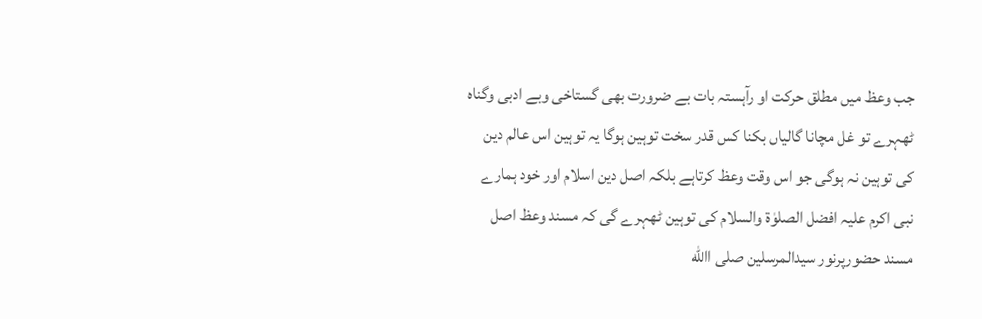جب وعظ میں مطلق حرکت او رآہستہ بات بے ضرورت بھی گستاخی وبے ادبی وگناہ ٹھہرے تو غل مچانا گالیاں بکنا کس قدر سخت توہین ہوگا یہ توہین اس عالم دین کی توہین نہ ہوگی جو اس وقت وعظ کرتاہے بلکہ اصل دین اسلام اور خود ہمارے نبی اکرم علیہ افضل الصلوٰۃ والسلام کی توہین ٹھہرے گی کہ مسند وعظ اصل مسند حضورپرنور سیدالمرسلین صلی االله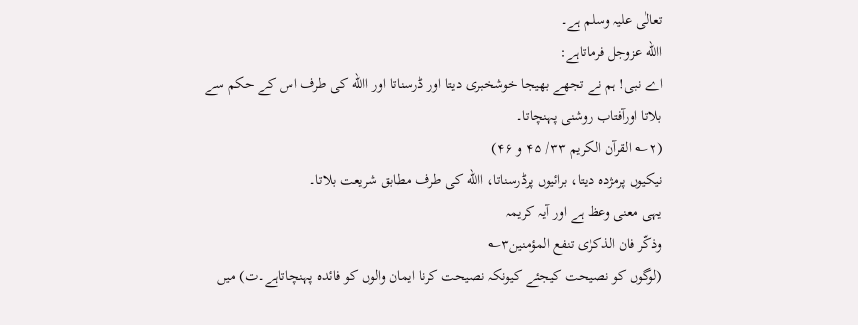تعالٰی علیہ وسلم ہے۔
االله عزوجل فرماتاہے:
اے نبی! ہم نے تجھے بھیجا خوشخبری دیتا اور ڈرسناتا اور االله کی طرف اس کے حکم سے بلاتا اورآفتاب روشنی پہنچاتا۔
(۲؎ القرآن الکریم ۳۳/ ۴۵ و ۴۶)
نیکیوں پرمژدہ دیتا، برائیوں پرڈرسناتا، االله کی طرف مطابق شریعت بلاتا۔
یہی معنی وعظ ہے اور آیہ کریمہ
وذکّر فان الذکرٰی تنفع المؤمنین۳؎
(لوگوں کو نصیحت کیجئے کیونکہ نصیحت کرنا ایمان والوں کو فائدہ پہنچاتاہے۔ت) میں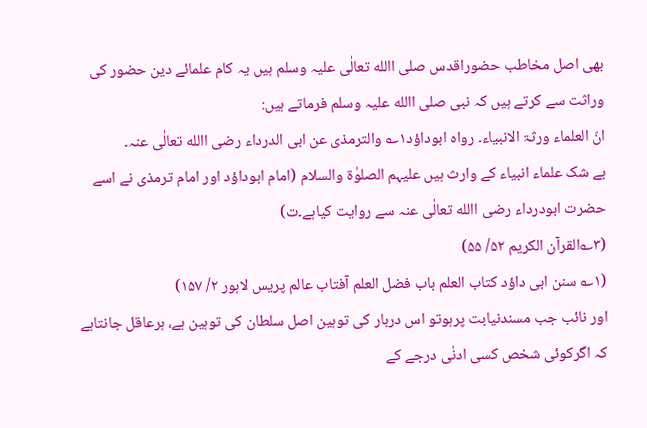بھی اصل مخاطب حضوراقدس صلی االله تعالٰی علیہ وسلم ہیں یہ کام علمائے دین حضور کی وراثت سے کرتے ہیں کہ نبی صلی االله علیہ وسلم فرماتے ہیں:
انّ العلماء ورثۃ الانبیاء۔ رواہ ابوداؤد۱؎ والترمذی عن ابی الدرداء رضی االله تعالٰی عنہ۔
بے شک علماء انبیاء کے وارث ہیں علیہم الصلوٰۃ والسلام (امام ابوداؤد اور امام ترمذی نے اسے حضرت ابودرداء رضی االله تعالٰی عنہ سے روایت کیاہے۔ت)
(۳؎القرآن الکریم ۵۲/ ۵۵)
(۱؎ سنن ابی داؤد کتاب العلم باب فضل العلم آفتاب عالم پریس لاہور ۲/ ۱۵۷)
اور نائب جب مسندنیابت پرہوتو اس دربار کی توہین اصل سلطان کی توہین ہے، ہرعاقل جانتاہے کہ اگرکوئی شخص کسی ادنٰی درجے کے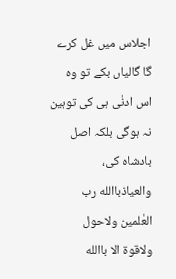اجلاس میں غل کرے گا گالیاں بکے تو وہ اس ادنٰی ہی کی توہین نہ ہوگی بلکہ اصل بادشاہ کی،
والعیاذباالله رب العٰلمین ولاحول ولاقوۃ الا باالله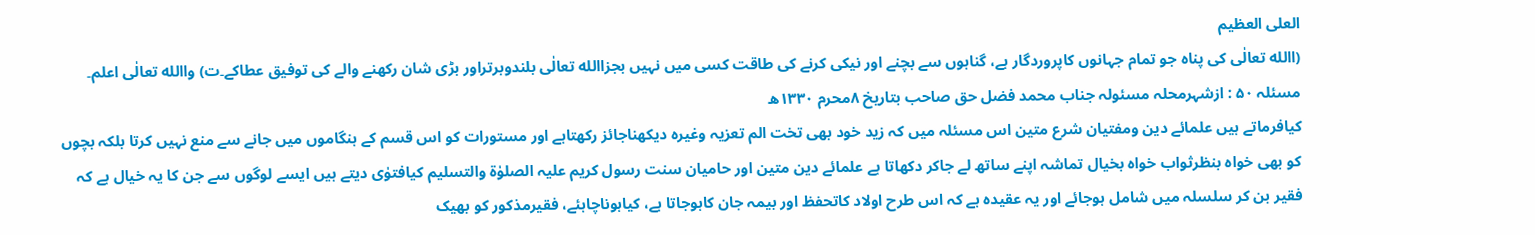العلی العظیم
(االله تعالٰی کی پناہ جو تمام جہانوں کاپروردگار ہے، گناہوں سے بچنے اور نیکی کرنے کی طاقت کسی میں نہیں بجزاالله تعالٰی بلندوبرتراور بڑی شان رکھنے والے کی توفیق عطاکے۔ت) واالله تعالٰی اعلم۔
مسئلہ ۵۰ : ازشہرمحلہ مسئولہ جناب محمد فضل حق صاحب بتاریخ ۸محرم ۱۳۳۰ھ
کیافرماتے ہیں علمائے دین ومفتیان شرع متین اس مسئلہ میں کہ زید خود بھی تخت الم تعزیہ وغیرہ دیکھناجائز رکھتاہے اور مستورات کو اس قسم کے ہنگاموں میں جانے سے منع نہیں کرتا بلکہ بچوں کو بھی خواہ بنظرثواب خواہ بخیال تماشہ اپنے ساتھ لے جاکر دکھاتا ہے علمائے دین متین اور حامیان سنت رسول کریم علیہ الصلوٰۃ والتسلیم کیافتوٰی دیتے ہیں ایسے لوگوں سے جن کا یہ خیال ہے کہ فقیر بن کر سلسلہ میں شامل ہوجائے اور یہ عقیدہ ہے کہ اس طرح اولاد کاتحفظ اور بیمہ جان کاہوجاتا ہے، کیاہوناچاہئے، فقیرمذکور کو بھیک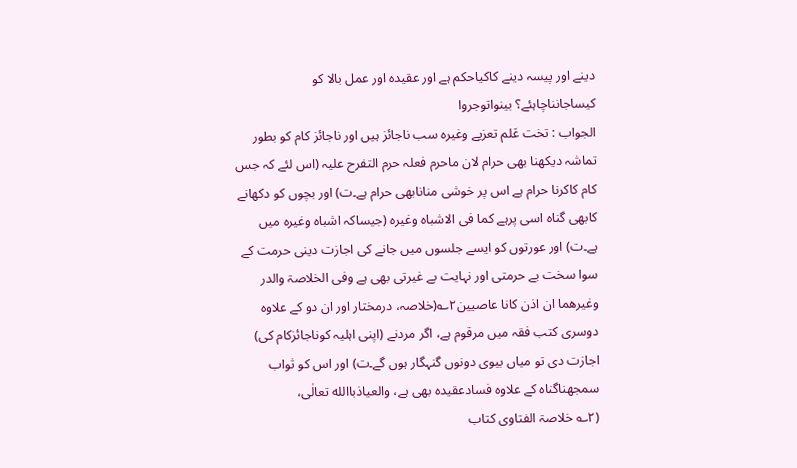دینے اور پیسہ دینے کاکیاحکم ہے اور عقیدہ اور عمل بالا کو کیساجانناچاہئے؟ بینواتوجروا
الجواب : تخت عَلم تعزیے وغیرہ سب ناجائز ہیں اور ناجائز کام کو بطور تماشہ دیکھنا بھی حرام لان ماحرم فعلہ حرم التفرح علیہ (اس لئے کہ جس کام کاکرنا حرام ہے اس پر خوشی منانابھی حرام ہے۔ت) اور بچوں کو دکھانے کابھی گناہ اسی پرہے کما فی الاشباہ وغیرہ (جیساکہ اشباہ وغیرہ میں ہے۔ت) اور عورتوں کو ایسے جلسوں میں جانے کی اجازت دینی حرمت کے سوا سخت بے حرمتی اور نہایت بے غیرتی بھی ہے وفی الخلاصۃ والدر وغیرھما ان اذن کانا عاصیین۲؎(خلاصہ، درمختار اور ان دو کے علاوہ دوسری کتب فقہ میں مرقوم ہے، اگر مردنے (اپنی اہلیہ کوناجائزکام کی) اجازت دی تو میاں بیوی دونوں گنہگار ہوں گے۔ت) اور اس کو ثواب سمجھناگناہ کے علاوہ فسادعقیدہ بھی ہے، والعیاذباالله تعالٰی،
(۲؎ خلاصۃ الفتاوی کتاب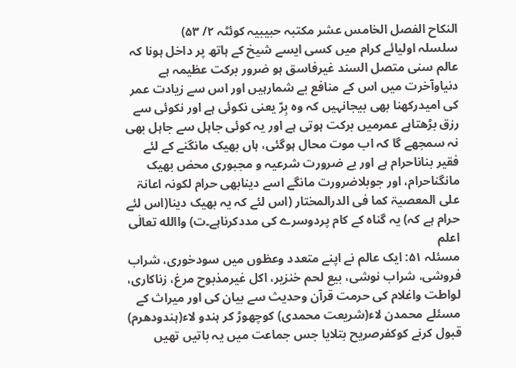النکاح الفصل الخامس عشر مکتبہ حبیبیہ کوئٹہ ۲/ ۵۳)
سلسلہ اولیائے کرام میں کسی ایسے شیخ کے ہاتھ پر داخل ہونا کہ عالم سنی متصل السند غیرفاسق ہو ضرور برکت عظیمہ ہے دنیاوآخرت میں اس کے منافع بے شمارہیں اور اس سے زیادت عمر کی امیدرکھنا بھی بیجانہیں کہ وہ بِرّ یعنی نکوئی ہے اور نکوئی سے رزق بڑھتاہے عمرمیں برکت ہوتی ہے اور یہ کوئی جاہل سے جاہل بھی نہ سمجھے گا کہ اب موت محال ہوگئی، ہاں بھیک مانگنے کے لئے فقیر بناناحرام ہے اور بے ضرورت شرعیہ و مجبوری محض بھیک مانگناحرام، اور جوبلاضرورت مانگے اسے دینابھی حرام لکونہ اعانۃ علی المعصیۃ کما فی الدرالمختار (اس لئے کہ یہ بھیک دینا(اس لئے حرام ہے کہ) یہ گناہ کے کام پردوسرے کی مددکرناہے۔ت) واالله تعالٰی اعلم
مسئلہ ۵۱: ایک عالم نے اپنے متعدد وعظوں میں سودخوری، شراب فروشی، شراب نوشی، بیع لحم خنزیر، اکل غیرمذبوح مرغ، زناکاری، لواطت واغلام کی حرمت قرآن وحدیث سے بیان کی اور میراث کے مسئلے محمدن لاء(شریعت محمدی) کوچھوڑ کر ہندو لاء(ہندودھرم) قبول کرنے کوکفرصریح بتلایا جس جماعت میں یہ باتیں تھیں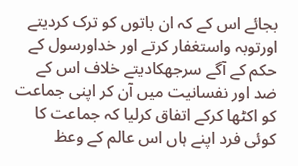بجائے اس کے کہ ان باتوں کو ترک کردیتے اورتوبہ واستغفار کرتے اور خداورسول کے حکم کے آگے سرجھکادیتے خلاف اس کے ضد اور نفسانیت میں آن کر اپنی جماعت کو اکٹھا کرکے اتفاق کرلیا کہ جماعت کا کوئی فرد اپنے ہاں اس عالم کے وعظ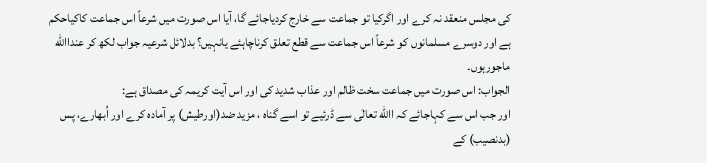کی مجلس منعقد نہ کرے اور اگرکیا تو جماعت سے خارج کردیاجائے گا، آیا اس صورت میں شرعاً اس جماعت کاکیاحکم ہے اور دوسرے مسلمانوں کو شرعاً اس جماعت سے قطع تعلق کرناچاہئے یانہیں؟ بدلائل شرعیہ جواب لکھ کر عنداالله ماجورہوں۔
الجواب: اس صورت میں جماعت سخت ظالم اور عذاب شدید کی اور اس آیت کریمہ کی مصداق ہے:
اور جب اس سے کہاجائے کہ االله تعالٰی سے ڈرئیے تو اسے گناہ ، مزید ضد(اورطیش) پر آمادہ کرے اور اُبھارے، پس (بدنصیب) کے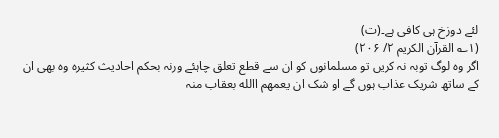لئے دوزخ ہی کافی ہے۔(ت)
(۱؎ القرآن الکریم ۲/ ۲۰۶)
اگر وہ لوگ توبہ نہ کریں تو مسلمانوں کو ان سے قطع تعلق چاہئے ورنہ بحکم احادیث کثیرہ وہ بھی ان کے ساتھ شریک عذاب ہوں گے او شک ان یعمھم االله بعقاب منہ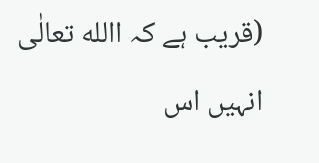(قریب ہے کہ االله تعالٰی انہیں اس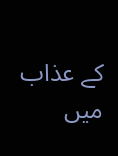کے عذاب میں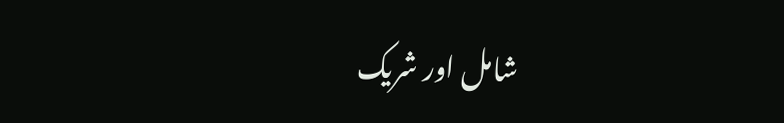شامل اور شریک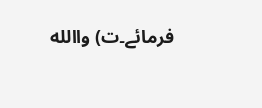فرمائے۔ت) واالله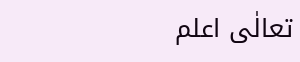تعالٰی اعلم